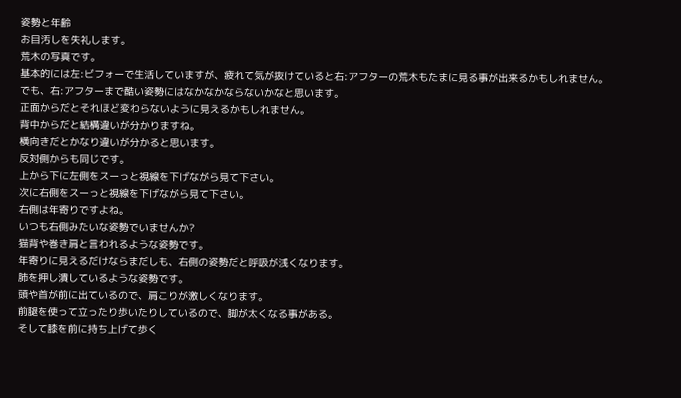姿勢と年齢
お目汚しを失礼します。
荒木の写真です。
基本的には左:ビフォーで生活していますが、疲れて気が抜けていると右:アフターの荒木もたまに見る事が出来るかもしれません。
でも、右:アフターまで酷い姿勢にはなかなかならないかなと思います。
正面からだとそれほど変わらないように見えるかもしれません。
背中からだと結構違いが分かりますね。
横向きだとかなり違いが分かると思います。
反対側からも同じです。
上から下に左側をスーっと視線を下げながら見て下さい。
次に右側をスーっと視線を下げながら見て下さい。
右側は年寄りですよね。
いつも右側みたいな姿勢でいませんか?
猫背や巻き肩と言われるような姿勢です。
年寄りに見えるだけならまだしも、右側の姿勢だと呼吸が浅くなります。
肺を押し潰しているような姿勢です。
頭や首が前に出ているので、肩こりが激しくなります。
前腿を使って立ったり歩いたりしているので、脚が太くなる事がある。
そして膝を前に持ち上げて歩く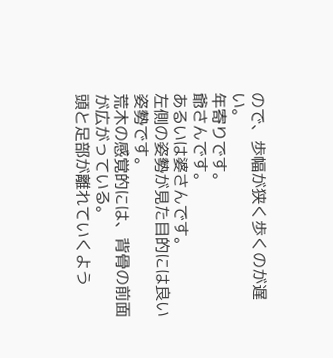ので、歩幅が狭く歩くのが遅い。
年寄りです。
爺さんです。
あるいは婆さんです。
左側の姿勢が見た目的には良い姿勢です。
荒木の感覚的には、背骨の前面が広がっている。
頭と足部が離れていくよう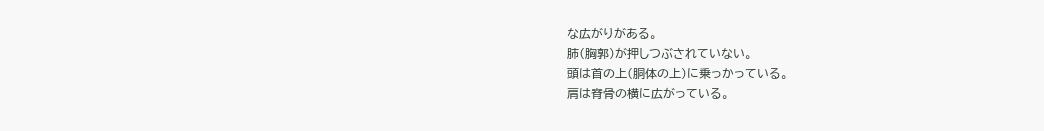な広がりがある。
肺(胸郭)が押しつぶされていない。
頭は首の上(胴体の上)に乗っかっている。
肩は脊骨の横に広がっている。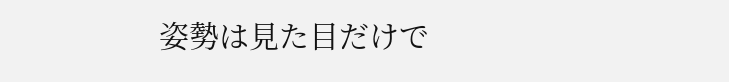姿勢は見た目だけで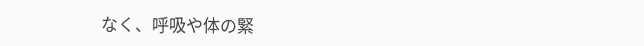なく、呼吸や体の緊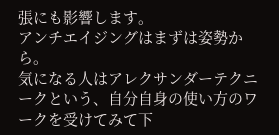張にも影響します。
アンチエイジングはまずは姿勢から。
気になる人はアレクサンダーテクニークという、自分自身の使い方のワークを受けてみて下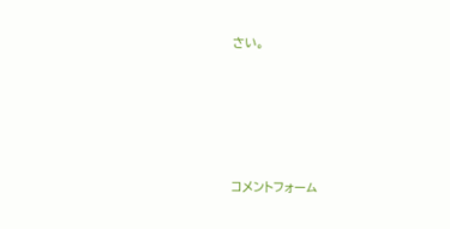さい。





コメントフォーム